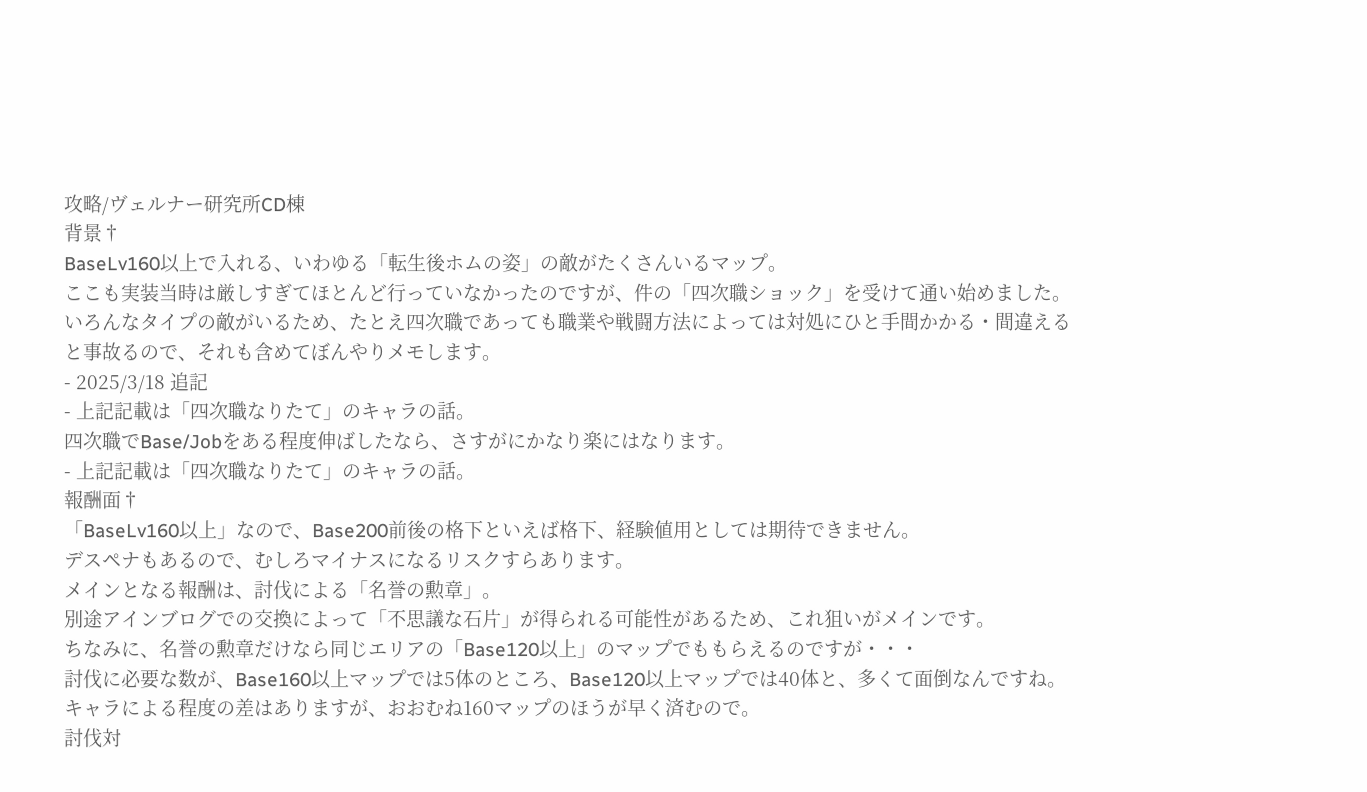攻略/ヴェルナー研究所CD棟
背景†
BaseLv160以上で入れる、いわゆる「転生後ホムの姿」の敵がたくさんいるマップ。
ここも実装当時は厳しすぎてほとんど行っていなかったのですが、件の「四次職ショック」を受けて通い始めました。
いろんなタイプの敵がいるため、たとえ四次職であっても職業や戦闘方法によっては対処にひと手間かかる・間違えると事故るので、それも含めてぼんやりメモします。
- 2025/3/18 追記
- 上記記載は「四次職なりたて」のキャラの話。
四次職でBase/Jobをある程度伸ばしたなら、さすがにかなり楽にはなります。
- 上記記載は「四次職なりたて」のキャラの話。
報酬面†
「BaseLv160以上」なので、Base200前後の格下といえば格下、経験値用としては期待できません。
デスペナもあるので、むしろマイナスになるリスクすらあります。
メインとなる報酬は、討伐による「名誉の勲章」。
別途アインブログでの交換によって「不思議な石片」が得られる可能性があるため、これ狙いがメインです。
ちなみに、名誉の勲章だけなら同じエリアの「Base120以上」のマップでももらえるのですが・・・
討伐に必要な数が、Base160以上マップでは5体のところ、Base120以上マップでは40体と、多くて面倒なんですね。
キャラによる程度の差はありますが、おおむね160マップのほうが早く済むので。
討伐対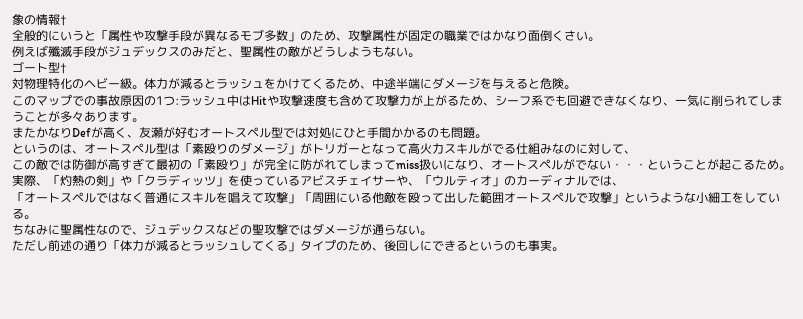象の情報†
全般的にいうと「属性や攻撃手段が異なるモブ多数」のため、攻撃属性が固定の職業ではかなり面倒くさい。
例えば殲滅手段がジュデックスのみだと、聖属性の敵がどうしようもない。
ゴート型†
対物理特化のヘビー級。体力が減るとラッシュをかけてくるため、中途半端にダメージを与えると危険。
このマップでの事故原因の1つ:ラッシュ中はHitや攻撃速度も含めて攻撃力が上がるため、シーフ系でも回避できなくなり、一気に削られてしまうことが多々あります。
またかなりDefが高く、友瀬が好むオートスペル型では対処にひと手間かかるのも問題。
というのは、オートスペル型は「素殴りのダメージ」がトリガーとなって高火力スキルがでる仕組みなのに対して、
この敵では防御が高すぎて最初の「素殴り」が完全に防がれてしまってmiss扱いになり、オートスペルがでない・・・ということが起こるため。
実際、「灼熱の剣」や「クラディッツ」を使っているアビスチェイサーや、「ウルティオ」のカーディナルでは、
「オートスペルではなく普通にスキルを唱えて攻撃」「周囲にいる他敵を殴って出した範囲オートスペルで攻撃」というような小細工をしている。
ちなみに聖属性なので、ジュデックスなどの聖攻撃ではダメージが通らない。
ただし前述の通り「体力が減るとラッシュしてくる」タイプのため、後回しにできるというのも事実。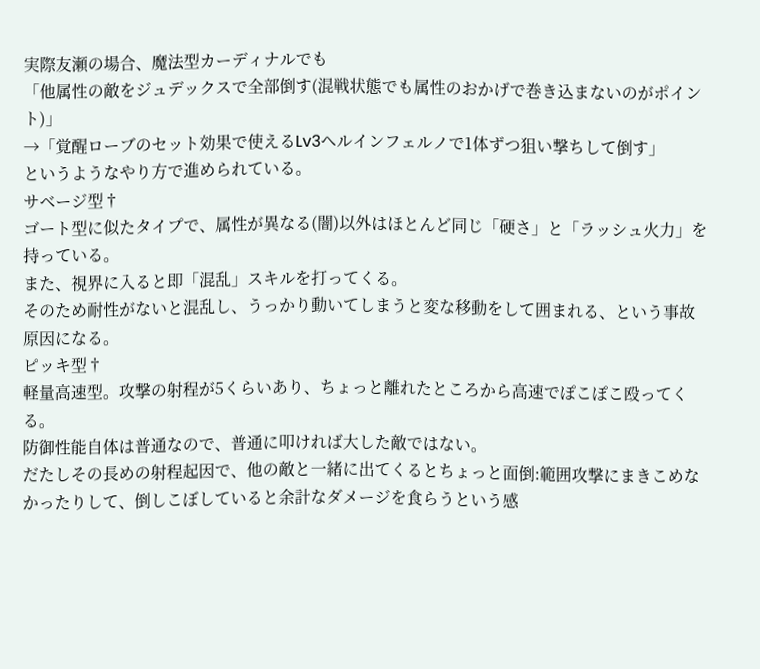実際友瀬の場合、魔法型カーディナルでも
「他属性の敵をジュデックスで全部倒す(混戦状態でも属性のおかげで巻き込まないのがポイント)」
→「覚醒ローブのセット効果で使えるLv3ヘルインフェルノで1体ずつ狙い撃ちして倒す」
というようなやり方で進められている。
サベージ型†
ゴート型に似たタイプで、属性が異なる(闇)以外はほとんど同じ「硬さ」と「ラッシュ火力」を持っている。
また、視界に入ると即「混乱」スキルを打ってくる。
そのため耐性がないと混乱し、うっかり動いてしまうと変な移動をして囲まれる、という事故原因になる。
ピッキ型†
軽量高速型。攻撃の射程が5くらいあり、ちょっと離れたところから高速でぽこぽこ殴ってくる。
防御性能自体は普通なので、普通に叩ければ大した敵ではない。
だたしその長めの射程起因で、他の敵と一緒に出てくるとちょっと面倒:範囲攻撃にまきこめなかったりして、倒しこぼしていると余計なダメージを食らうという感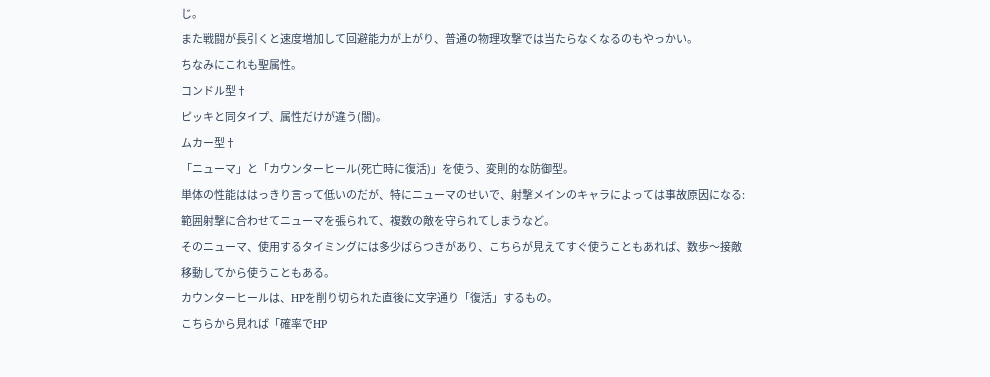じ。
また戦闘が長引くと速度増加して回避能力が上がり、普通の物理攻撃では当たらなくなるのもやっかい。
ちなみにこれも聖属性。
コンドル型†
ピッキと同タイプ、属性だけが違う(闇)。
ムカー型†
「ニューマ」と「カウンターヒール(死亡時に復活)」を使う、変則的な防御型。
単体の性能ははっきり言って低いのだが、特にニューマのせいで、射撃メインのキャラによっては事故原因になる:範囲射撃に合わせてニューマを張られて、複数の敵を守られてしまうなど。
そのニューマ、使用するタイミングには多少ばらつきがあり、こちらが見えてすぐ使うこともあれば、数歩〜接敵移動してから使うこともある。
カウンターヒールは、HPを削り切られた直後に文字通り「復活」するもの。
こちらから見れば「確率でHP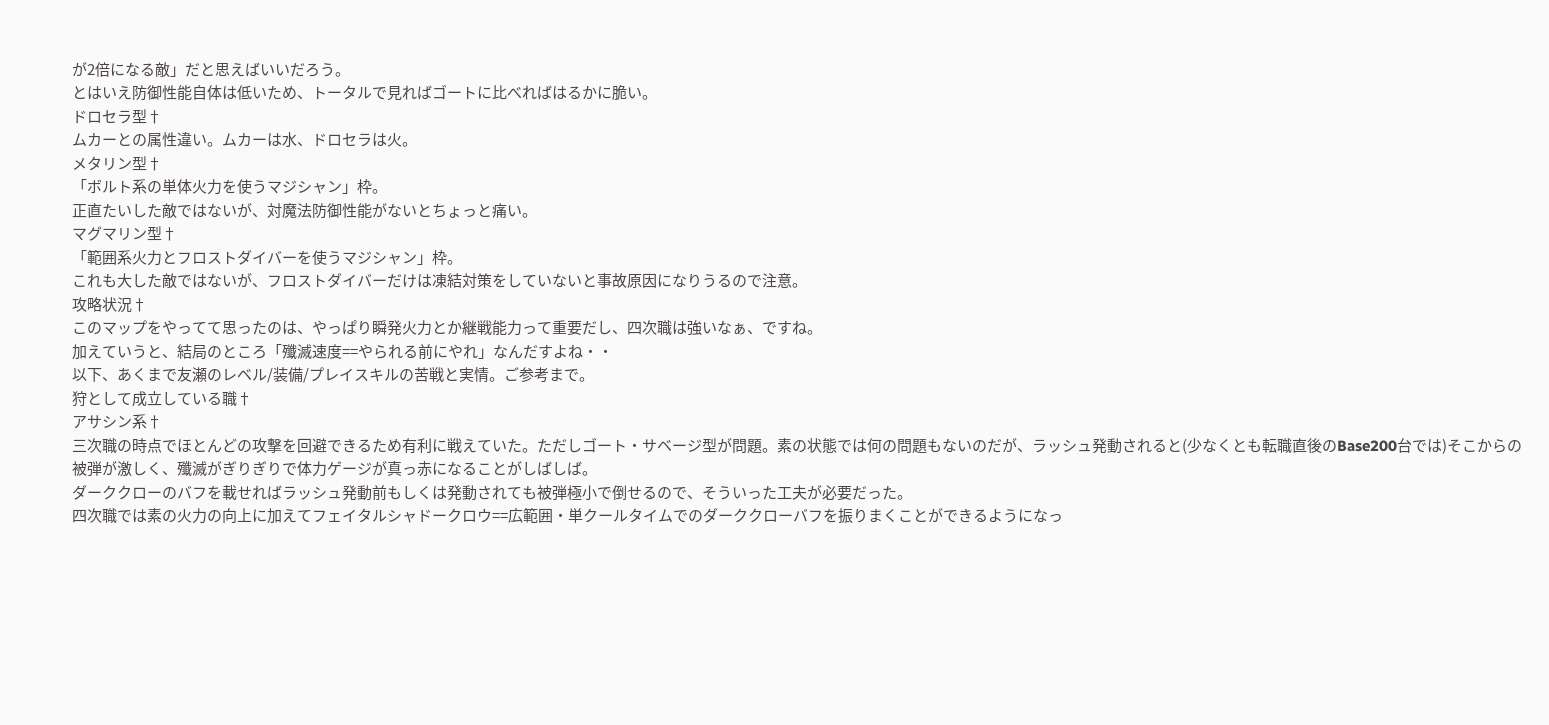が2倍になる敵」だと思えばいいだろう。
とはいえ防御性能自体は低いため、トータルで見ればゴートに比べればはるかに脆い。
ドロセラ型†
ムカーとの属性違い。ムカーは水、ドロセラは火。
メタリン型†
「ボルト系の単体火力を使うマジシャン」枠。
正直たいした敵ではないが、対魔法防御性能がないとちょっと痛い。
マグマリン型†
「範囲系火力とフロストダイバーを使うマジシャン」枠。
これも大した敵ではないが、フロストダイバーだけは凍結対策をしていないと事故原因になりうるので注意。
攻略状況†
このマップをやってて思ったのは、やっぱり瞬発火力とか継戦能力って重要だし、四次職は強いなぁ、ですね。
加えていうと、結局のところ「殲滅速度==やられる前にやれ」なんだすよね・・
以下、あくまで友瀬のレベル/装備/プレイスキルの苦戦と実情。ご参考まで。
狩として成立している職†
アサシン系†
三次職の時点でほとんどの攻撃を回避できるため有利に戦えていた。ただしゴート・サベージ型が問題。素の状態では何の問題もないのだが、ラッシュ発動されると(少なくとも転職直後のBase200台では)そこからの被弾が激しく、殲滅がぎりぎりで体力ゲージが真っ赤になることがしばしば。
ダーククローのバフを載せればラッシュ発動前もしくは発動されても被弾極小で倒せるので、そういった工夫が必要だった。
四次職では素の火力の向上に加えてフェイタルシャドークロウ==広範囲・単クールタイムでのダーククローバフを振りまくことができるようになっ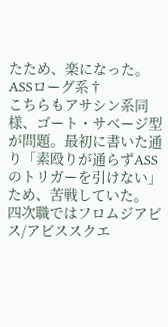たため、楽になった。
ASSローグ系†
こちらもアサシン系同様、ゴート・サベージ型が問題。最初に書いた通り「素殴りが通らずASSのトリガーを引けない」ため、苦戦していた。
四次職ではフロムジアビス/アビススクエ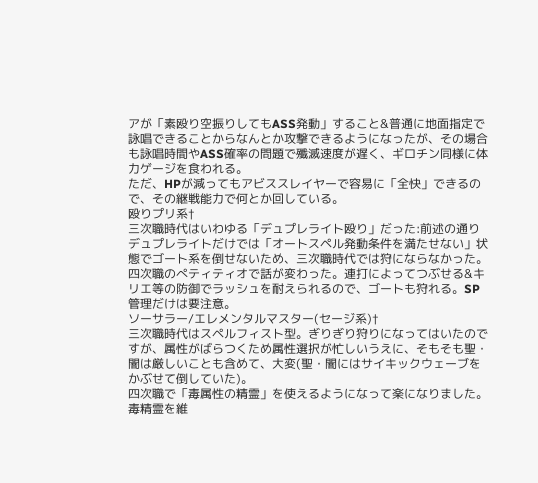アが「素殴り空振りしてもASS発動」すること&普通に地面指定で詠唱できることからなんとか攻撃できるようになったが、その場合も詠唱時間やASS確率の問題で殲滅速度が遅く、ギロチン同様に体力ゲージを食われる。
ただ、HPが減ってもアビススレイヤーで容易に「全快」できるので、その継戦能力で何とか回している。
殴りプリ系†
三次職時代はいわゆる「デュプレライト殴り」だった:前述の通りデュプレライトだけでは「オートスペル発動条件を満たせない」状態でゴート系を倒せないため、三次職時代では狩にならなかった。
四次職のぺティティオで話が変わった。連打によってつぶせる&キリエ等の防御でラッシュを耐えられるので、ゴートも狩れる。SP管理だけは要注意。
ソーサラー/エレメンタルマスター(セージ系)†
三次職時代はスペルフィスト型。ぎりぎり狩りになってはいたのですが、属性がばらつくため属性選択が忙しいうえに、そもそも聖・闇は厳しいことも含めて、大変(聖・闇にはサイキックウェーブをかぶせて倒していた)。
四次職で「毒属性の精霊」を使えるようになって楽になりました。毒精霊を維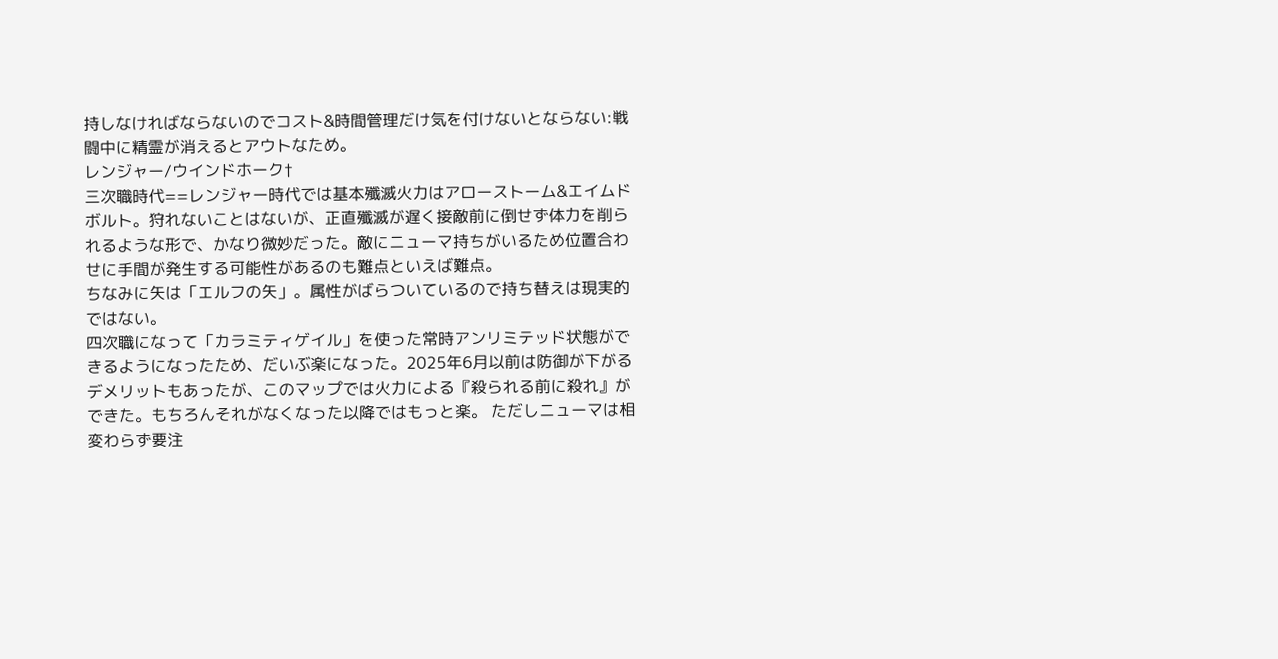持しなければならないのでコスト&時間管理だけ気を付けないとならない:戦闘中に精霊が消えるとアウトなため。
レンジャー/ウインドホーク†
三次職時代==レンジャー時代では基本殲滅火力はアローストーム&エイムドボルト。狩れないことはないが、正直殲滅が遅く接敵前に倒せず体力を削られるような形で、かなり微妙だった。敵にニューマ持ちがいるため位置合わせに手間が発生する可能性があるのも難点といえば難点。
ちなみに矢は「エルフの矢」。属性がばらついているので持ち替えは現実的ではない。
四次職になって「カラミティゲイル」を使った常時アンリミテッド状態ができるようになったため、だいぶ楽になった。2025年6月以前は防御が下がるデメリットもあったが、このマップでは火力による『殺られる前に殺れ』ができた。もちろんそれがなくなった以降ではもっと楽。 ただしニューマは相変わらず要注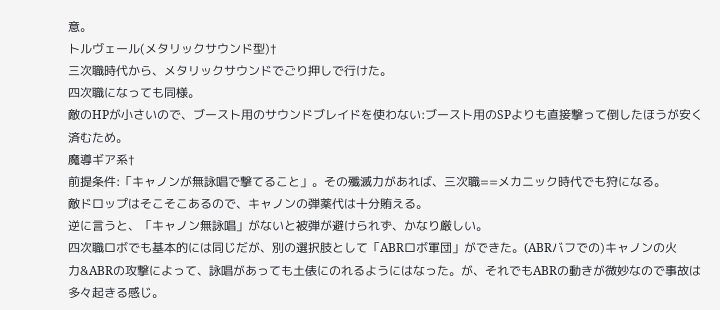意。
トルヴェール(メタリックサウンド型)†
三次職時代から、メタリックサウンドでごり押しで行けた。
四次職になっても同様。
敵のHPが小さいので、ブースト用のサウンドブレイドを使わない:ブースト用のSPよりも直接撃って倒したほうが安く済むため。
魔導ギア系†
前提条件:「キャノンが無詠唱で撃てること」。その殲滅力があれば、三次職==メカニック時代でも狩になる。
敵ドロップはそこそこあるので、キャノンの弾薬代は十分賄える。
逆に言うと、「キャノン無詠唱」がないと被弾が避けられず、かなり厳しい。
四次職ロボでも基本的には同じだが、別の選択肢として「ABRロボ軍団」ができた。(ABRバフでの)キャノンの火力&ABRの攻撃によって、詠唱があっても土俵にのれるようにはなった。が、それでもABRの動きが微妙なので事故は多々起きる感じ。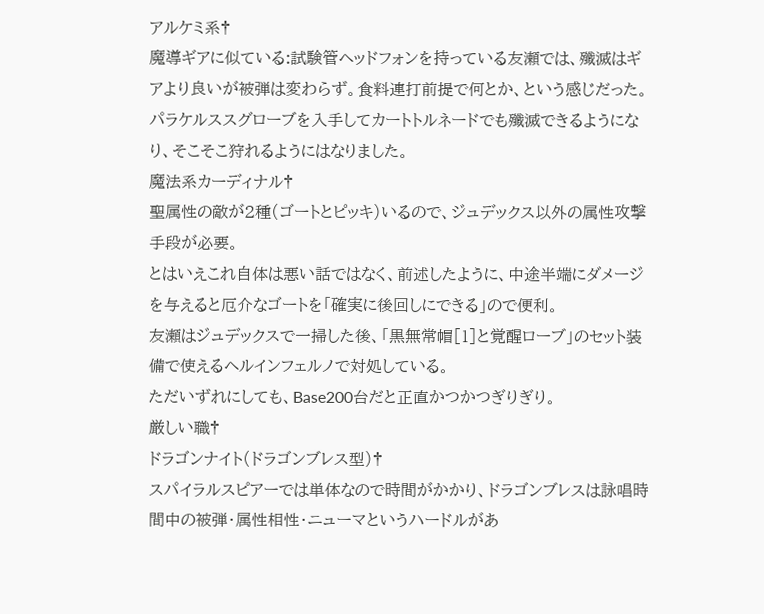アルケミ系†
魔導ギアに似ている:試験管ヘッドフォンを持っている友瀬では、殲滅はギアより良いが被弾は変わらず。食料連打前提で何とか、という感じだった。
パラケルススグローブを入手してカートトルネードでも殲滅できるようになり、そこそこ狩れるようにはなりました。
魔法系カーディナル†
聖属性の敵が2種(ゴートとピッキ)いるので、ジュデックス以外の属性攻撃手段が必要。
とはいえこれ自体は悪い話ではなく、前述したように、中途半端にダメージを与えると厄介なゴートを「確実に後回しにできる」ので便利。
友瀬はジュデックスで一掃した後、「黒無常帽[1]と覚醒ローブ」のセット装備で使えるヘルインフェルノで対処している。
ただいずれにしても、Base200台だと正直かつかつぎりぎり。
厳しい職†
ドラゴンナイト(ドラゴンブレス型)†
スパイラルスピアーでは単体なので時間がかかり、ドラゴンブレスは詠唱時間中の被弾・属性相性・ニューマというハードルがあ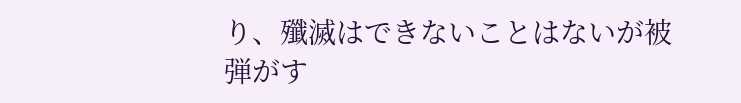り、殲滅はできないことはないが被弾がす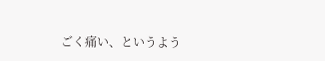ごく痛い、というよう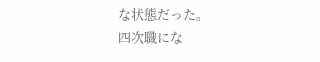な状態だった。
四次職にな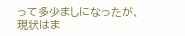って多少ましになったが、現状はま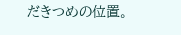だきつめの位置。